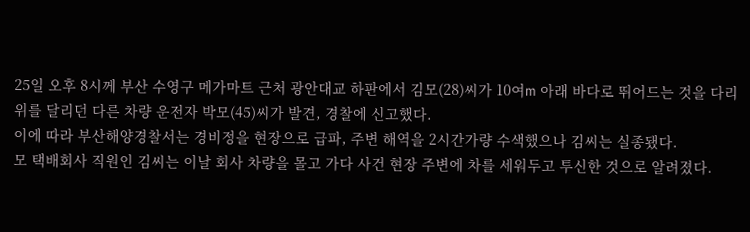25일 오후 8시께 부산 수영구 메가마트 근처 광안대교 하판에서 김모(28)씨가 10여m 아래 바다로 뛰어드는 것을 다리 위를 달리던 다른 차량 운전자 박모(45)씨가 발견, 경찰에 신고했다.
이에 따라 부산해양경찰서는 경비정을 현장으로 급파, 주변 해역을 2시간가량 수색했으나 김씨는 실종됐다.
모 택배회사 직원인 김씨는 이날 회사 차량을 몰고 가다 사건 현장 주변에 차를 세워두고 투신한 것으로 알려졌다.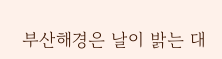부산해경은 날이 밝는 대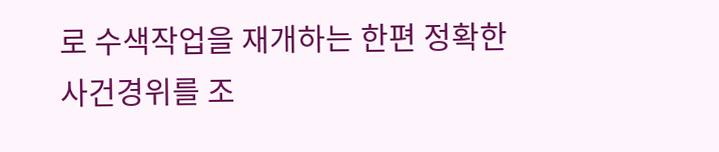로 수색작업을 재개하는 한편 정확한 사건경위를 조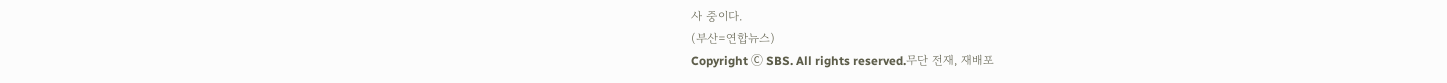사 중이다.
(부산=연합뉴스)
Copyright Ⓒ SBS. All rights reserved.무단 전재, 재배포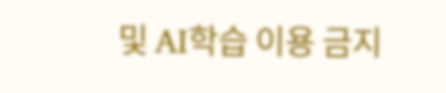및 AI학습 이용 금지